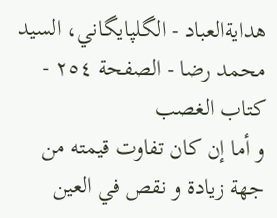هدايةالعباد - الگلپايگاني، السيد محمد رضا - الصفحة ٢٥٤ - كتاب الغصب
و أما إن كان تفاوت قيمته من جهة زيادة و نقص في العين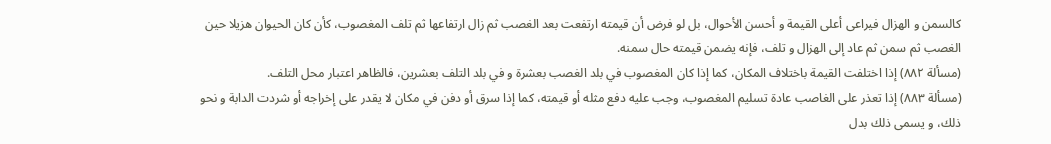كالسمن و الهزال فيراعى أعلى القيمة و أحسن الأحوال، بل لو فرض أن قيمته ارتفعت بعد الغصب ثم زال ارتفاعها ثم تلف المغصوب، كأن كان الحيوان هزيلا حين الغصب ثم سمن ثم عاد إلى الهزال و تلف، فإنه يضمن قيمته حال سمنه.
(مسألة ٨٨٢) إذا اختلفت القيمة باختلاف المكان، كما إذا كان المغصوب في بلد الغصب بعشرة و في بلد التلف بعشرين، فالظاهر اعتبار محل التلف.
(مسألة ٨٨٣) إذا تعذر على الغاصب عادة تسليم المغصوب، وجب عليه دفع مثله أو قيمته، كما إذا سرق أو دفن في مكان لا يقدر على إخراجه أو شردت الدابة و نحو ذلك، و يسمى ذلك بدل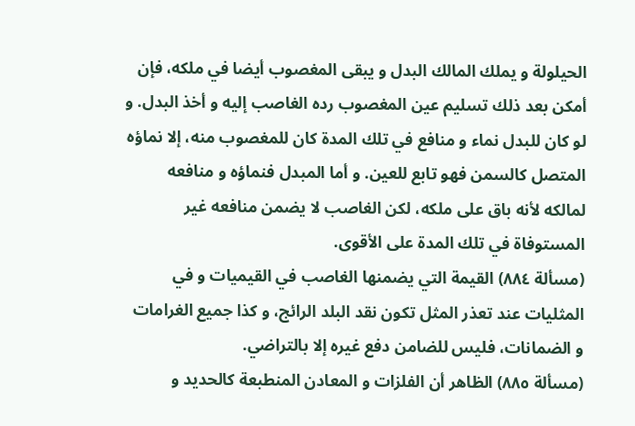الحيلولة و يملك المالك البدل و يبقى المغصوب أيضا في ملكه، فإن أمكن بعد ذلك تسليم عين المغصوب رده الغاصب إليه و أخذ البدل. و لو كان للبدل نماء و منافع في تلك المدة كان للمغصوب منه، إلا نماؤه المتصل كالسمن فهو تابع للعين. و أما المبدل فنماؤه و منافعه لمالكه لأنه باق على ملكه، لكن الغاصب لا يضمن منافعه غير المستوفاة في تلك المدة على الأقوى.
(مسألة ٨٨٤) القيمة التي يضمنها الغاصب في القيميات و في المثليات عند تعذر المثل تكون نقد البلد الرائج، و كذا جميع الغرامات و الضمانات، فليس للضامن دفع غيره إلا بالتراضي.
(مسألة ٨٨٥) الظاهر أن الفلزات و المعادن المنطبعة كالحديد و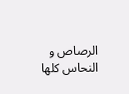الرصاص و النحاس كلها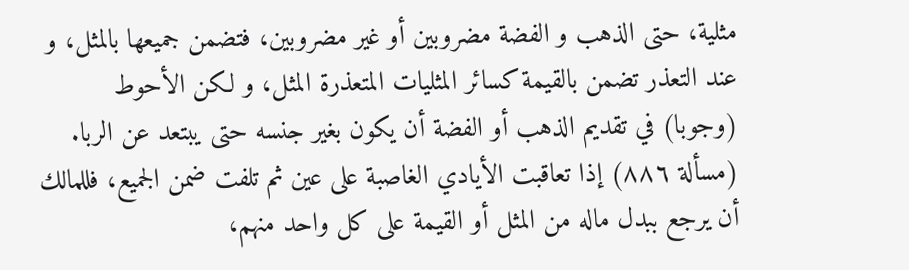مثلية، حتى الذهب و الفضة مضروبين أو غير مضروبين، فتضمن جميعها بالمثل، و عند التعذر تضمن بالقيمة كسائر المثليات المتعذرة المثل، و لكن الأحوط (وجوبا) في تقديم الذهب أو الفضة أن يكون بغير جنسه حتى يبتعد عن الربا.
(مسألة ٨٨٦) إذا تعاقبت الأيادي الغاصبة على عين ثم تلفت ضمن الجميع، فللمالك أن يرجع ببدل ماله من المثل أو القيمة على كل واحد منهم،